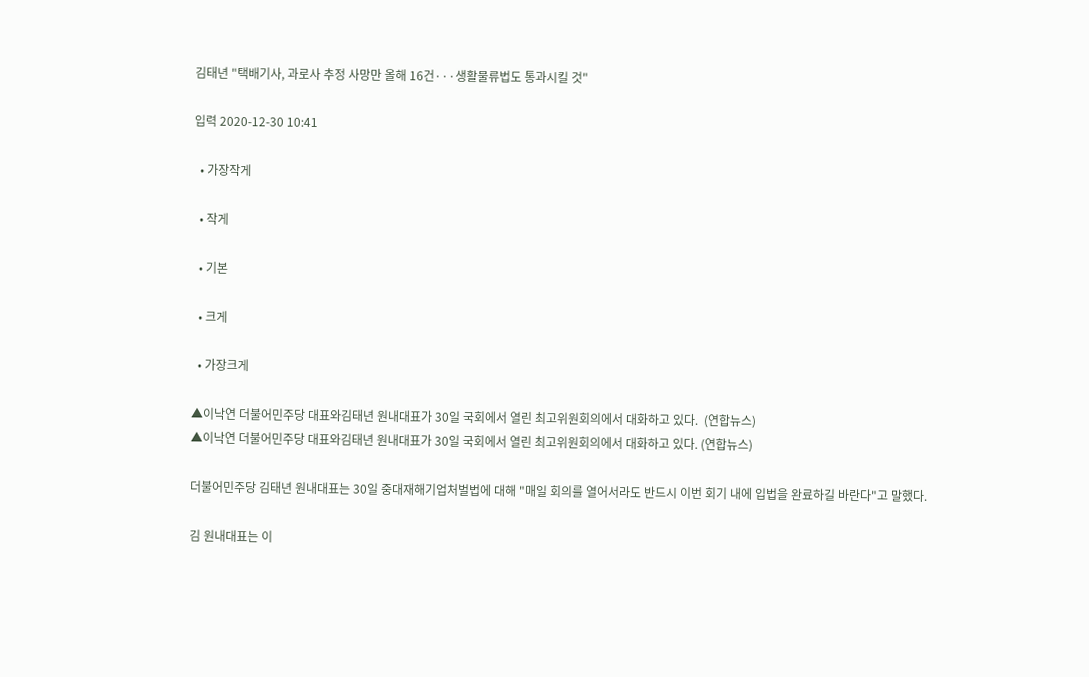김태년 "택배기사, 과로사 추정 사망만 올해 16건···생활물류법도 통과시킬 것"

입력 2020-12-30 10:41

  • 가장작게

  • 작게

  • 기본

  • 크게

  • 가장크게

▲이낙연 더불어민주당 대표와김태년 원내대표가 30일 국회에서 열린 최고위원회의에서 대화하고 있다.  (연합뉴스)
▲이낙연 더불어민주당 대표와김태년 원내대표가 30일 국회에서 열린 최고위원회의에서 대화하고 있다. (연합뉴스)

더불어민주당 김태년 원내대표는 30일 중대재해기업처벌법에 대해 "매일 회의를 열어서라도 반드시 이번 회기 내에 입법을 완료하길 바란다"고 말했다.

김 원내대표는 이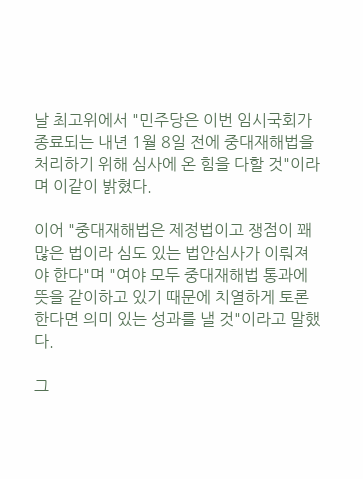날 최고위에서 "민주당은 이번 임시국회가 종료되는 내년 1월 8일 전에 중대재해법을 처리하기 위해 심사에 온 힘을 다할 것"이라며 이같이 밝혔다.

이어 "중대재해법은 제정법이고 쟁점이 꽤 많은 법이라 심도 있는 법안심사가 이뤄져야 한다"며 "여야 모두 중대재해법 통과에 뜻을 같이하고 있기 때문에 치열하게 토론한다면 의미 있는 성과를 낼 것"이라고 말했다.

그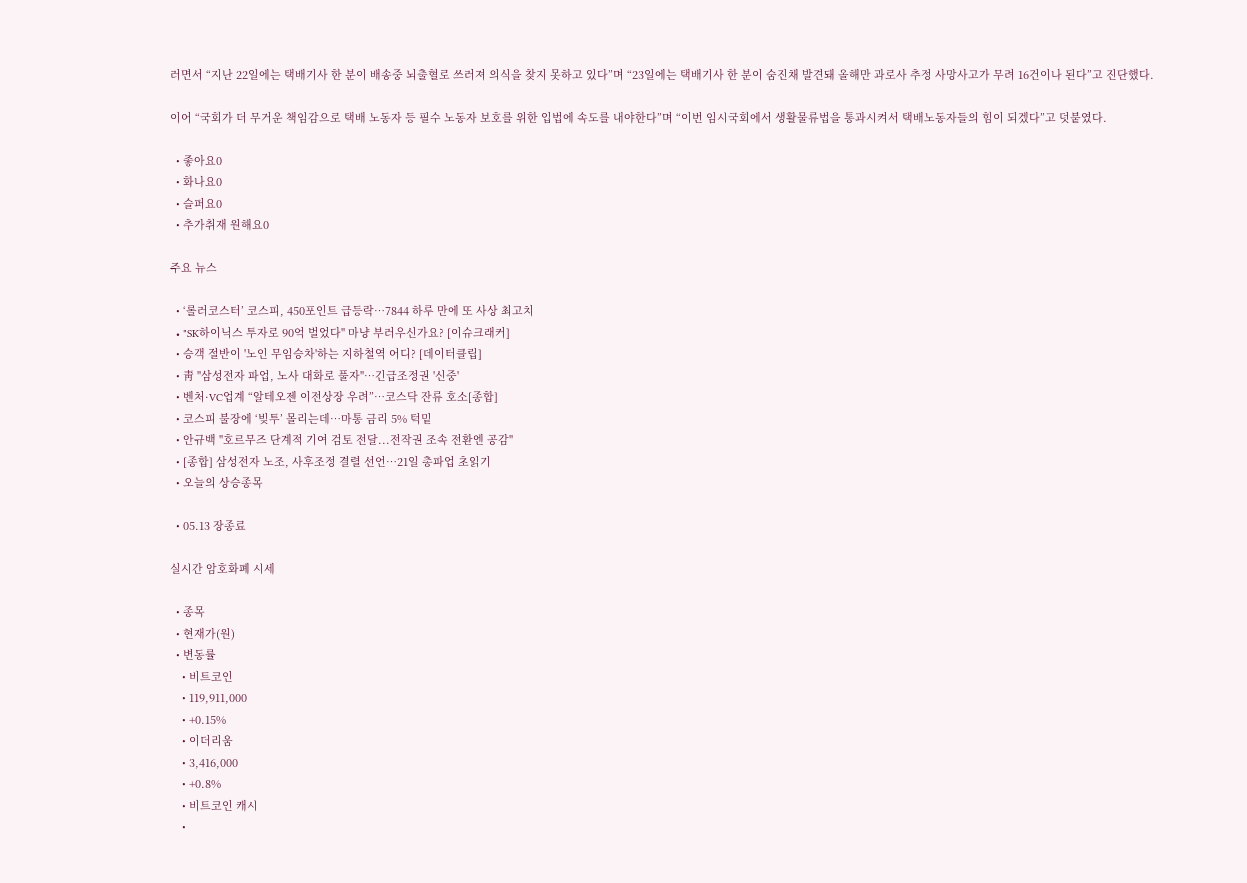러면서 “지난 22일에는 택배기사 한 분이 배송중 뇌출혈로 쓰러져 의식을 찾지 못하고 있다”며 “23일에는 택배기사 한 분이 숨진채 발견돼 올해만 과로사 추정 사망사고가 무려 16건이나 된다”고 진단했다.

이어 “국회가 더 무거운 책임감으로 택배 노동자 등 필수 노동자 보호를 위한 입법에 속도를 내야한다”며 “이번 임시국회에서 생활물류법을 통과시켜서 택배노동자들의 힘이 되겠다”고 덧붙였다.

  • 좋아요0
  • 화나요0
  • 슬퍼요0
  • 추가취재 원해요0

주요 뉴스

  • ‘롤러코스터’ 코스피, 450포인트 급등락…7844 하루 만에 또 사상 최고치
  • "SK하이닉스 투자로 90억 벌었다" 마냥 부러우신가요? [이슈크래커]
  • 승객 절반이 '노인 무임승차'하는 지하철역 어디? [데이터클립]
  • 靑 "삼성전자 파업, 노사 대화로 풀자"…긴급조정권 '신중'
  • 벤처·VC업계 “알테오젠 이전상장 우려”…코스닥 잔류 호소[종합]
  • 코스피 불장에 ‘빚투’ 몰리는데…마통 금리 5% 턱밑
  • 안규백 "호르무즈 단계적 기여 검토 전달...전작권 조속 전환엔 공감"
  • [종합] 삼성전자 노조, 사후조정 결렬 선언…21일 총파업 초읽기
  • 오늘의 상승종목

  • 05.13 장종료

실시간 암호화폐 시세

  • 종목
  • 현재가(원)
  • 변동률
    • 비트코인
    • 119,911,000
    • +0.15%
    • 이더리움
    • 3,416,000
    • +0.8%
    • 비트코인 캐시
    •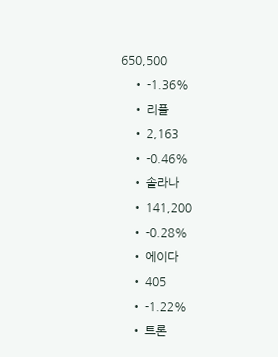650,500
    • -1.36%
    • 리플
    • 2,163
    • -0.46%
    • 솔라나
    • 141,200
    • -0.28%
    • 에이다
    • 405
    • -1.22%
    • 트론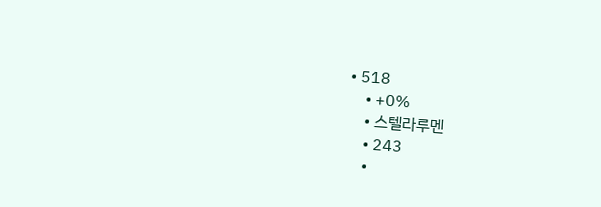• 518
    • +0%
    • 스텔라루멘
    • 243
    •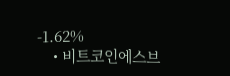-1.62%
    • 비트코인에스브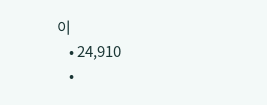이
    • 24,910
    •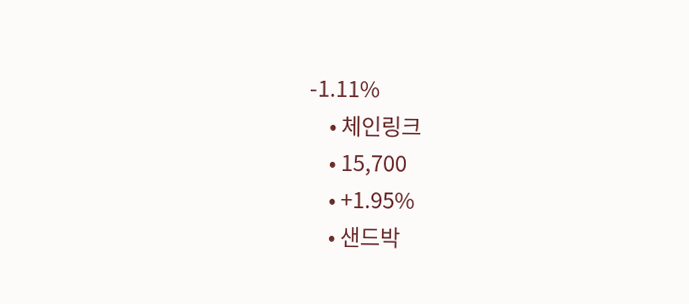-1.11%
    • 체인링크
    • 15,700
    • +1.95%
    • 샌드박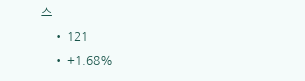스
    • 121
    • +1.68%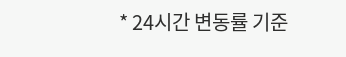* 24시간 변동률 기준